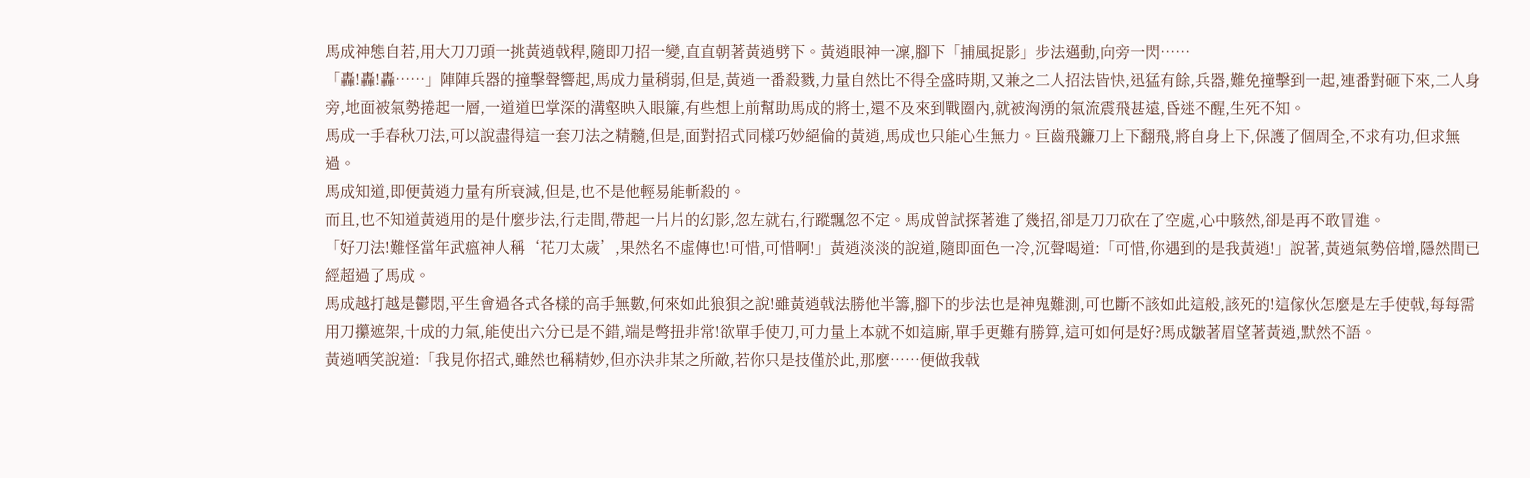馬成神態自若,用大刀刀頭一挑黃逍戟稈,隨即刀招一變,直直朝著黃逍劈下。黃逍眼神一凜,腳下「捕風捉影」步法邁動,向旁一閃……
「轟!轟!轟……」陣陣兵器的撞擊聲響起,馬成力量稍弱,但是,黃逍一番殺戮,力量自然比不得全盛時期,又兼之二人招法皆快,迅猛有餘,兵器,難免撞擊到一起,連番對砸下來,二人身旁,地面被氣勢捲起一層,一道道巴掌深的溝壑映入眼簾,有些想上前幫助馬成的將士,還不及來到戰圈內,就被洶湧的氣流震飛甚遠,昏迷不醒,生死不知。
馬成一手春秋刀法,可以說盡得這一套刀法之精髓,但是,面對招式同樣巧妙絕倫的黃逍,馬成也只能心生無力。巨齒飛鐮刀上下翻飛,將自身上下,保護了個周全,不求有功,但求無過。
馬成知道,即便黃逍力量有所衰減,但是,也不是他輕易能斬殺的。
而且,也不知道黃逍用的是什麼步法,行走間,帶起一片片的幻影,忽左就右,行蹤飄忽不定。馬成曾試探著進了幾招,卻是刀刀砍在了空處,心中駭然,卻是再不敢冒進。
「好刀法!難怪當年武瘟神人稱‘花刀太歲’,果然名不虛傳也!可惜,可惜啊!」黃逍淡淡的說道,隨即面色一冷,沉聲喝道:「可惜,你遇到的是我黃逍!」說著,黃逍氣勢倍增,隱然間已經超過了馬成。
馬成越打越是鬱悶,平生會過各式各樣的高手無數,何來如此狼狽之說!雖黃逍戟法勝他半籌,腳下的步法也是神鬼難測,可也斷不該如此這般,該死的!這傢伙怎麼是左手使戟,每每需用刀攥遮架,十成的力氣,能使出六分已是不錯,端是彆扭非常!欲單手使刀,可力量上本就不如這廝,單手更難有勝算,這可如何是好?馬成皺著眉望著黃逍,默然不語。
黃逍哂笑說道:「我見你招式,雖然也稱精妙,但亦決非某之所敵,若你只是技僅於此,那麼……便做我戟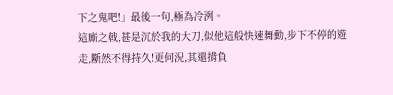下之鬼吧!」最後一句,極為冷洌。
這廝之戟,甚是沉於我的大刀,似他這般快速舞動,步下不停的遊走,斷然不得持久!更何況,其還揹負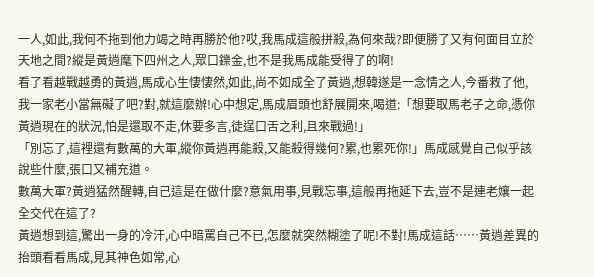一人,如此,我何不拖到他力竭之時再勝於他?哎,我馬成這般拼殺,為何來哉?即便勝了又有何面目立於天地之間?縱是黃逍麾下四州之人,眾口鑠金,也不是我馬成能受得了的啊!
看了看越戰越勇的黃逍,馬成心生悽悽然,如此,尚不如成全了黃逍,想韓遂是一念情之人,今番救了他,我一家老小當無礙了吧?對,就這麼辦!心中想定,馬成眉頭也舒展開來,喝道:「想要取馬老子之命,憑你黃逍現在的狀況,怕是還取不走,休要多言,徒逞口舌之利,且來戰過!」
「別忘了,這裡還有數萬的大軍,縱你黃逍再能殺,又能殺得幾何?累,也累死你!」馬成感覺自己似乎該說些什麼,張口又補充道。
數萬大軍?黃逍猛然醒轉,自己這是在做什麼?意氣用事,見戰忘事,這般再拖延下去,豈不是連老孃一起全交代在這了?
黃逍想到這,驚出一身的冷汗,心中暗罵自己不已,怎麼就突然糊塗了呢!不對!馬成這話……黃逍差異的抬頭看看馬成,見其神色如常,心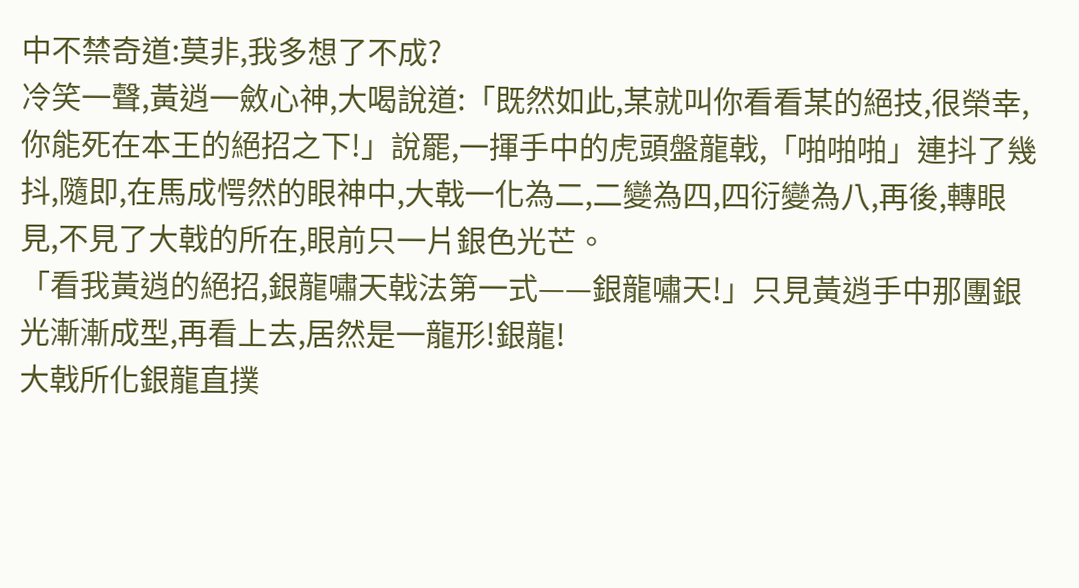中不禁奇道:莫非,我多想了不成?
冷笑一聲,黃逍一斂心神,大喝說道:「既然如此,某就叫你看看某的絕技,很榮幸,你能死在本王的絕招之下!」說罷,一揮手中的虎頭盤龍戟,「啪啪啪」連抖了幾抖,隨即,在馬成愕然的眼神中,大戟一化為二,二變為四,四衍變為八,再後,轉眼見,不見了大戟的所在,眼前只一片銀色光芒。
「看我黃逍的絕招,銀龍嘯天戟法第一式——銀龍嘯天!」只見黃逍手中那團銀光漸漸成型,再看上去,居然是一龍形!銀龍!
大戟所化銀龍直撲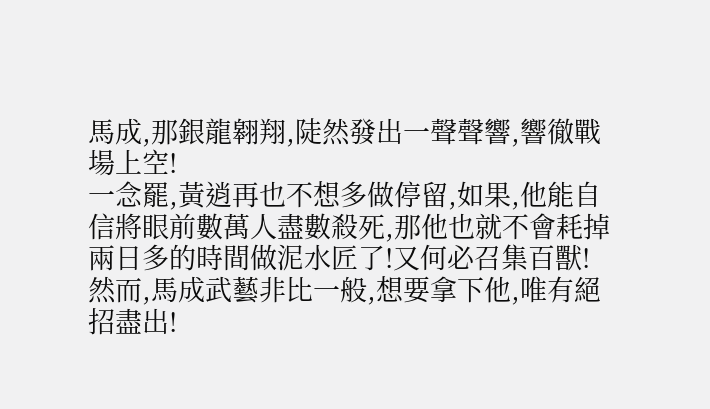馬成,那銀龍翱翔,陡然發出一聲聲響,響徹戰場上空!
一念罷,黃逍再也不想多做停留,如果,他能自信將眼前數萬人盡數殺死,那他也就不會耗掉兩日多的時間做泥水匠了!又何必召集百獸!
然而,馬成武藝非比一般,想要拿下他,唯有絕招盡出!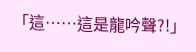「這……這是龍吟聲?!」